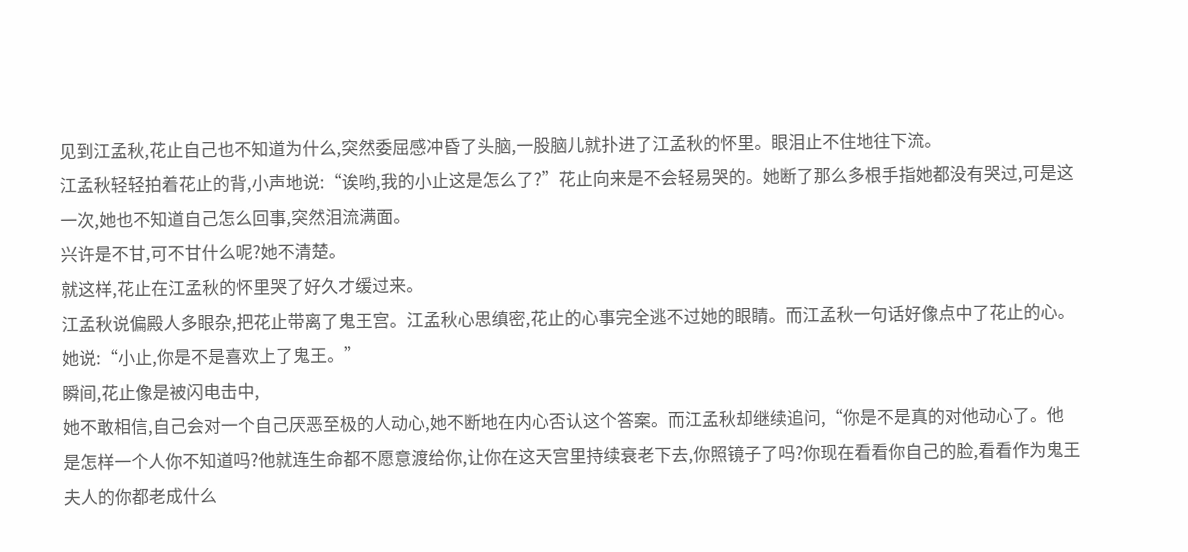见到江孟秋,花止自己也不知道为什么,突然委屈感冲昏了头脑,一股脑儿就扑进了江孟秋的怀里。眼泪止不住地往下流。
江孟秋轻轻拍着花止的背,小声地说:“诶哟,我的小止这是怎么了?”花止向来是不会轻易哭的。她断了那么多根手指她都没有哭过,可是这一次,她也不知道自己怎么回事,突然泪流满面。
兴许是不甘,可不甘什么呢?她不清楚。
就这样,花止在江孟秋的怀里哭了好久才缓过来。
江孟秋说偏殿人多眼杂,把花止带离了鬼王宫。江孟秋心思缜密,花止的心事完全逃不过她的眼睛。而江孟秋一句话好像点中了花止的心。
她说:“小止,你是不是喜欢上了鬼王。”
瞬间,花止像是被闪电击中,
她不敢相信,自己会对一个自己厌恶至极的人动心,她不断地在内心否认这个答案。而江孟秋却继续追问,“你是不是真的对他动心了。他是怎样一个人你不知道吗?他就连生命都不愿意渡给你,让你在这天宫里持续衰老下去,你照镜子了吗?你现在看看你自己的脸,看看作为鬼王夫人的你都老成什么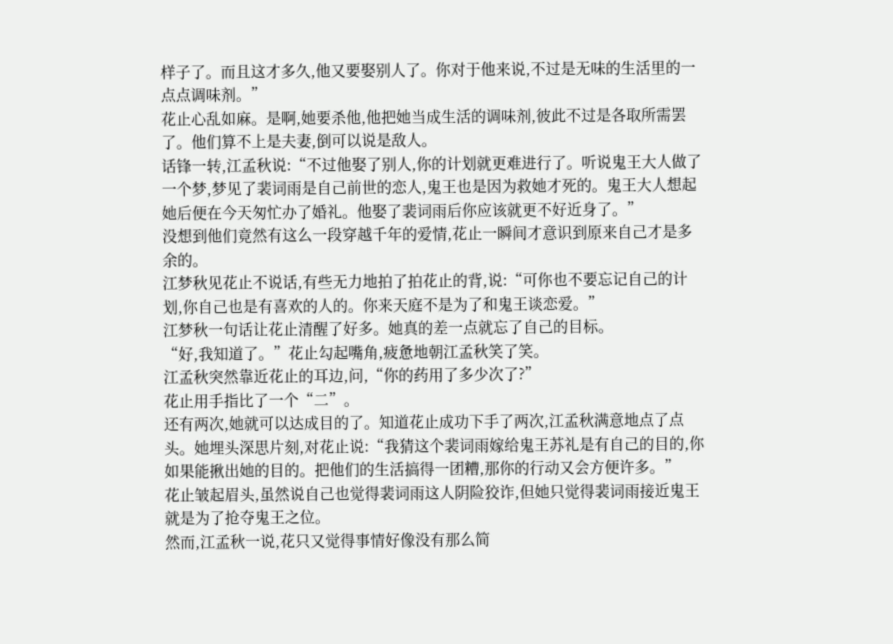样子了。而且这才多久,他又要娶别人了。你对于他来说,不过是无味的生活里的一点点调味剂。”
花止心乱如麻。是啊,她要杀他,他把她当成生活的调味剂,彼此不过是各取所需罢了。他们算不上是夫妻,倒可以说是敌人。
话锋一转,江孟秋说:“不过他娶了别人,你的计划就更难进行了。听说鬼王大人做了一个梦,梦见了裴词雨是自己前世的恋人,鬼王也是因为救她才死的。鬼王大人想起她后便在今天匆忙办了婚礼。他娶了裴词雨后你应该就更不好近身了。”
没想到他们竟然有这么一段穿越千年的爱情,花止一瞬间才意识到原来自己才是多余的。
江梦秋见花止不说话,有些无力地拍了拍花止的背,说:“可你也不要忘记自己的计划,你自己也是有喜欢的人的。你来天庭不是为了和鬼王谈恋爱。”
江梦秋一句话让花止清醒了好多。她真的差一点就忘了自己的目标。
“好,我知道了。”花止勾起嘴角,疲惫地朝江孟秋笑了笑。
江孟秋突然靠近花止的耳边,问,“你的药用了多少次了?”
花止用手指比了一个“二”。
还有两次,她就可以达成目的了。知道花止成功下手了两次,江孟秋满意地点了点头。她埋头深思片刻,对花止说:“我猜这个裴词雨嫁给鬼王苏礼是有自己的目的,你如果能揪出她的目的。把他们的生活搞得一团糟,那你的行动又会方便许多。”
花止皱起眉头,虽然说自己也觉得裴词雨这人阴险狡诈,但她只觉得裴词雨接近鬼王就是为了抢夺鬼王之位。
然而,江孟秋一说,花只又觉得事情好像没有那么简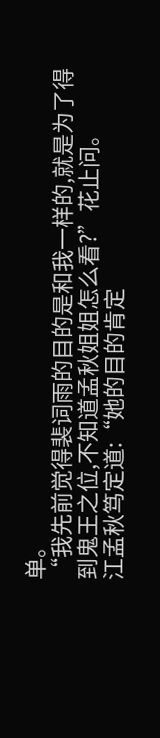单。
“我先前觉得裴词雨的目的是和我一样的,就是为了得到鬼王之位,不知道孟秋姐姐怎么看?”花止问。
江孟秋笃定道:“她的目的肯定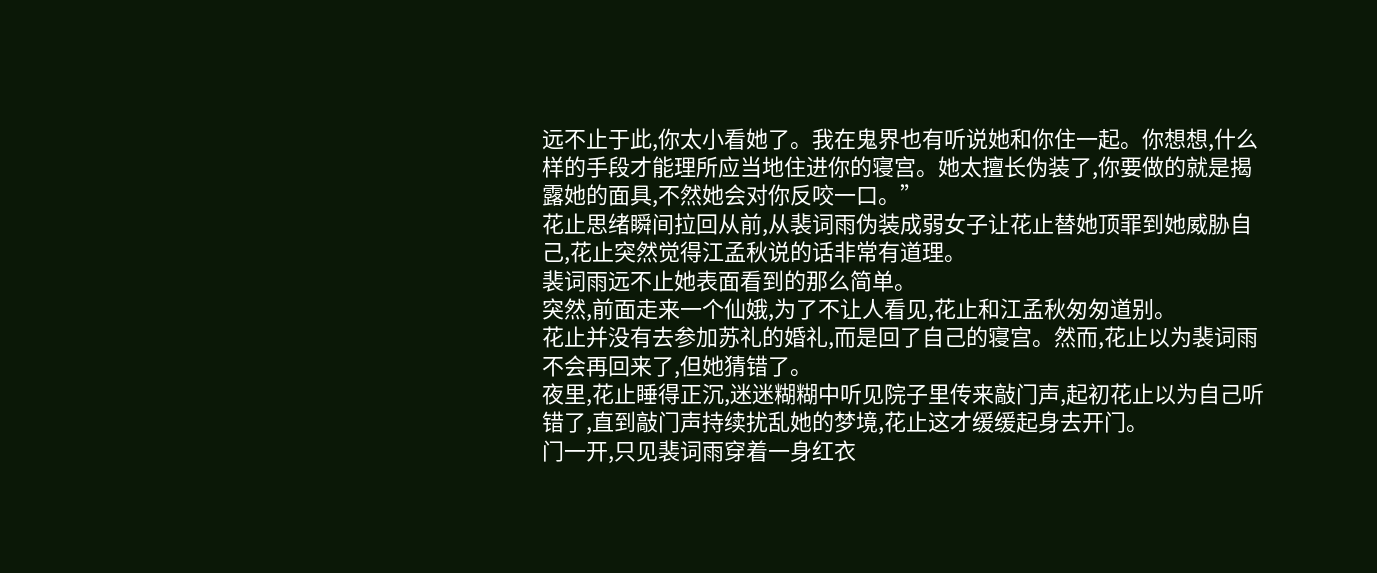远不止于此,你太小看她了。我在鬼界也有听说她和你住一起。你想想,什么样的手段才能理所应当地住进你的寝宫。她太擅长伪装了,你要做的就是揭露她的面具,不然她会对你反咬一口。”
花止思绪瞬间拉回从前,从裴词雨伪装成弱女子让花止替她顶罪到她威胁自己,花止突然觉得江孟秋说的话非常有道理。
裴词雨远不止她表面看到的那么简单。
突然,前面走来一个仙娥,为了不让人看见,花止和江孟秋匆匆道别。
花止并没有去参加苏礼的婚礼,而是回了自己的寝宫。然而,花止以为裴词雨不会再回来了,但她猜错了。
夜里,花止睡得正沉,迷迷糊糊中听见院子里传来敲门声,起初花止以为自己听错了,直到敲门声持续扰乱她的梦境,花止这才缓缓起身去开门。
门一开,只见裴词雨穿着一身红衣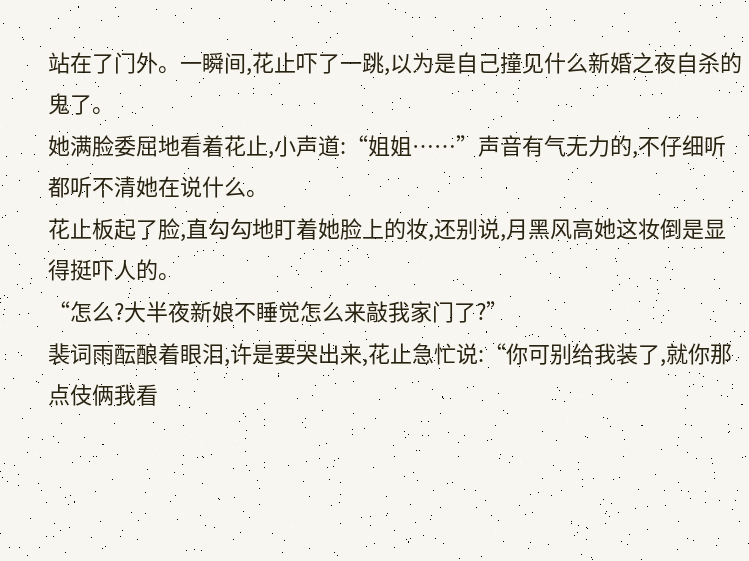站在了门外。一瞬间,花止吓了一跳,以为是自己撞见什么新婚之夜自杀的鬼了。
她满脸委屈地看着花止,小声道:“姐姐……”声音有气无力的,不仔细听都听不清她在说什么。
花止板起了脸,直勾勾地盯着她脸上的妆,还别说,月黑风高她这妆倒是显得挺吓人的。
“怎么?大半夜新娘不睡觉怎么来敲我家门了?”
裴词雨酝酿着眼泪,许是要哭出来,花止急忙说:“你可别给我装了,就你那点伎俩我看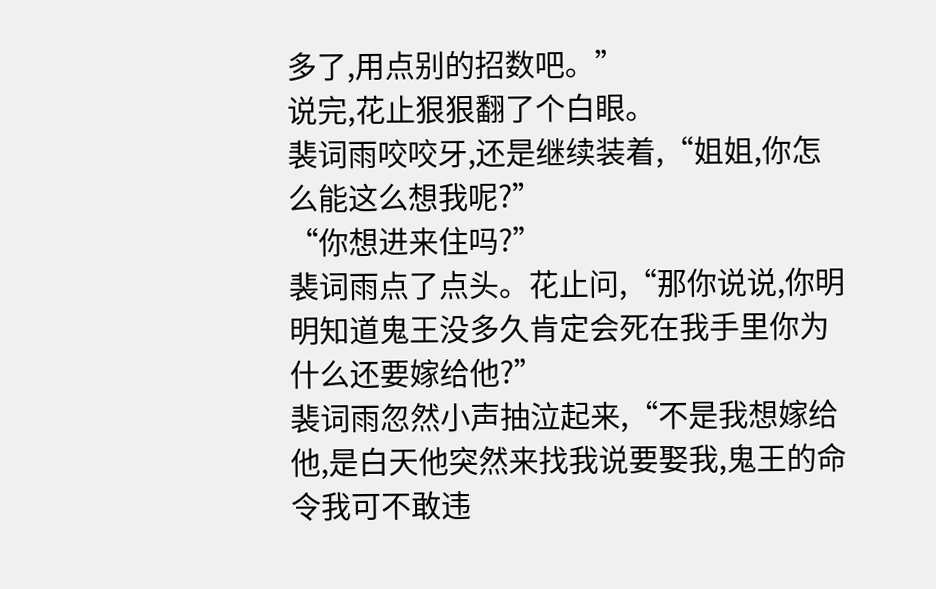多了,用点别的招数吧。”
说完,花止狠狠翻了个白眼。
裴词雨咬咬牙,还是继续装着,“姐姐,你怎么能这么想我呢?”
“你想进来住吗?”
裴词雨点了点头。花止问,“那你说说,你明明知道鬼王没多久肯定会死在我手里你为什么还要嫁给他?”
裴词雨忽然小声抽泣起来,“不是我想嫁给他,是白天他突然来找我说要娶我,鬼王的命令我可不敢违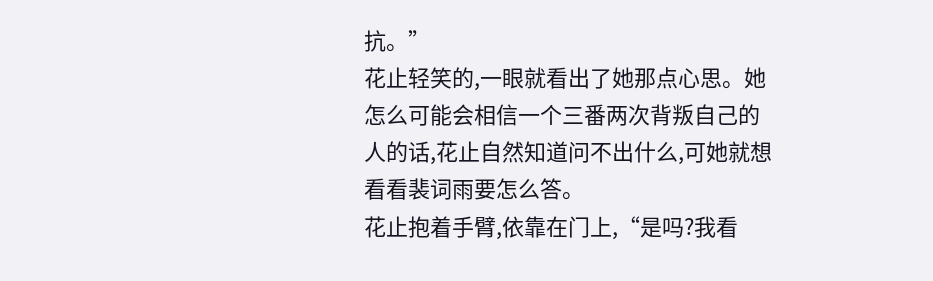抗。”
花止轻笑的,一眼就看出了她那点心思。她怎么可能会相信一个三番两次背叛自己的人的话,花止自然知道问不出什么,可她就想看看裴词雨要怎么答。
花止抱着手臂,依靠在门上,“是吗?我看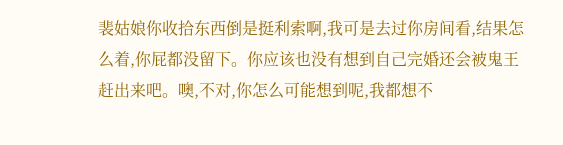裴姑娘你收拾东西倒是挺利索啊,我可是去过你房间看,结果怎么着,你屁都没留下。你应该也没有想到自己完婚还会被鬼王赶出来吧。噢,不对,你怎么可能想到呢,我都想不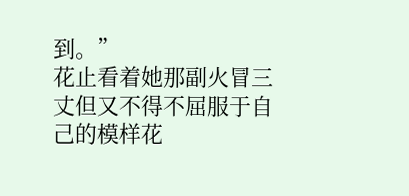到。”
花止看着她那副火冒三丈但又不得不屈服于自己的模样花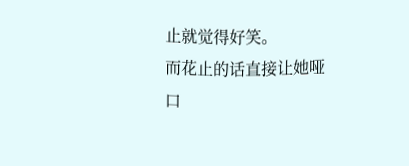止就觉得好笑。
而花止的话直接让她哑口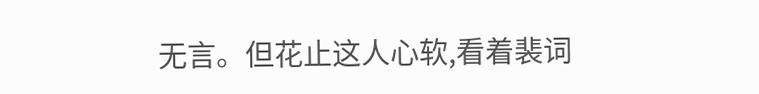无言。但花止这人心软,看着裴词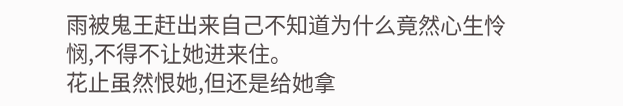雨被鬼王赶出来自己不知道为什么竟然心生怜悯,不得不让她进来住。
花止虽然恨她,但还是给她拿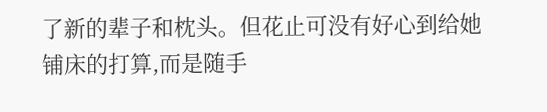了新的辈子和枕头。但花止可没有好心到给她铺床的打算,而是随手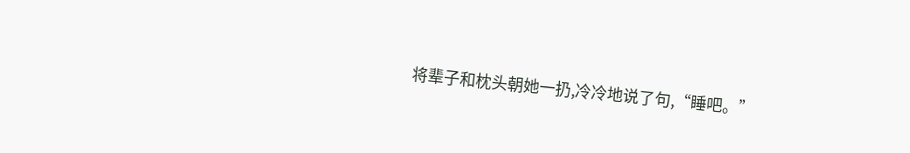将辈子和枕头朝她一扔,冷冷地说了句,“睡吧。”